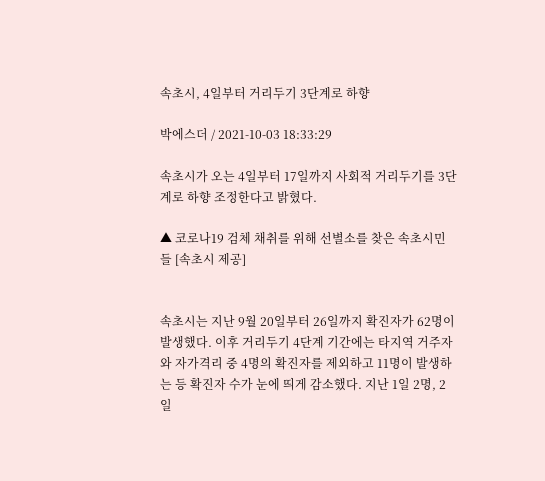속초시, 4일부터 거리두기 3단계로 하향

박에스더 / 2021-10-03 18:33:29

속초시가 오는 4일부터 17일까지 사회적 거리두기를 3단계로 하향 조정한다고 밝혔다.

▲ 코로나19 검체 채취를 위해 선별소를 찾은 속초시민들 [속초시 제공]


속초시는 지난 9월 20일부터 26일까지 확진자가 62명이 발생했다. 이후 거리두기 4단계 기간에는 타지역 거주자와 자가격리 중 4명의 확진자를 제외하고 11명이 발생하는 등 확진자 수가 눈에 띄게 감소했다. 지난 1일 2명, 2일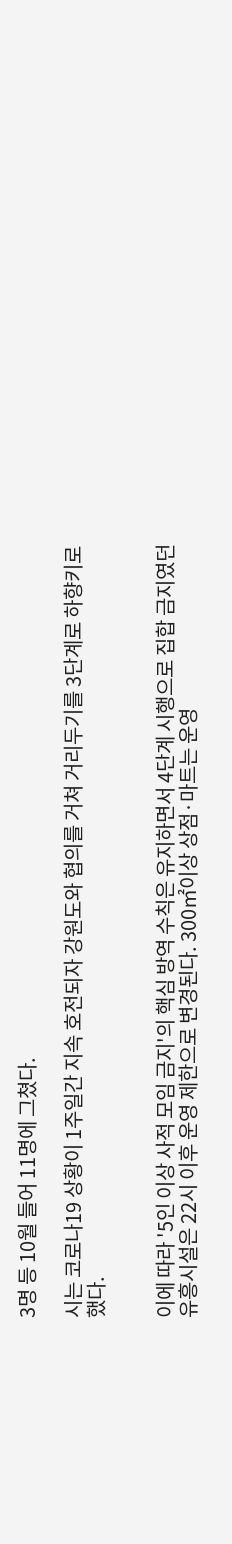3명 등 10월 들어 11명에 그쳤다.

시는 코로나19 상황이 1주일간 지속 호전되자 강원도와 협의를 거쳐 거리두기를 3단계로 하향키로 했다.


이에 따라 '5인 이상 사적 모임 금지'의 핵심 방역 수칙은 유지하면서 4단계 시행으로 집합 금지였던 유흥시설은 22시 이후 운영 제한으로 변경된다. 300㎡이상 상점·마트는 운영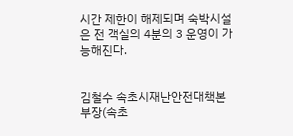시간 제한이 해제되며 숙박시설은 전 객실의 4분의 3 운영이 가능해진다.


김철수 속초시재난안전대책본부장(속초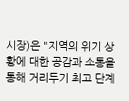시장)은 "지역의 위기 상황에 대한 공감과 소통을 통해 거리두기 최고 단계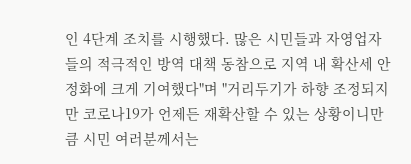인 4단계 조치를 시행했다. 많은 시민들과 자영업자들의 적극적인 방역 대책 동참으로 지역 내 확산세 안정화에 크게 기여했다"며 "거리두기가 하향 조정되지만 코로나19가 언제든 재확산할 수 있는 상황이니만큼 시민 여러분께서는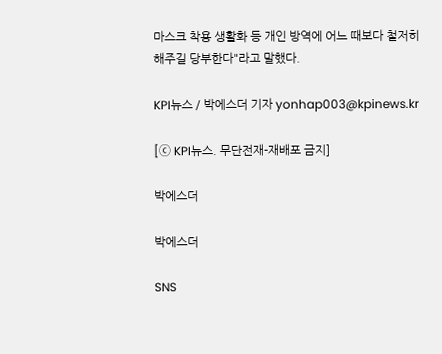마스크 착용 생활화 등 개인 방역에 어느 때보다 철저히 해주길 당부한다"라고 말했다.

KPI뉴스 / 박에스더 기자 yonhap003@kpinews.kr

[ⓒ KPI뉴스. 무단전재-재배포 금지]

박에스더

박에스더

SNS